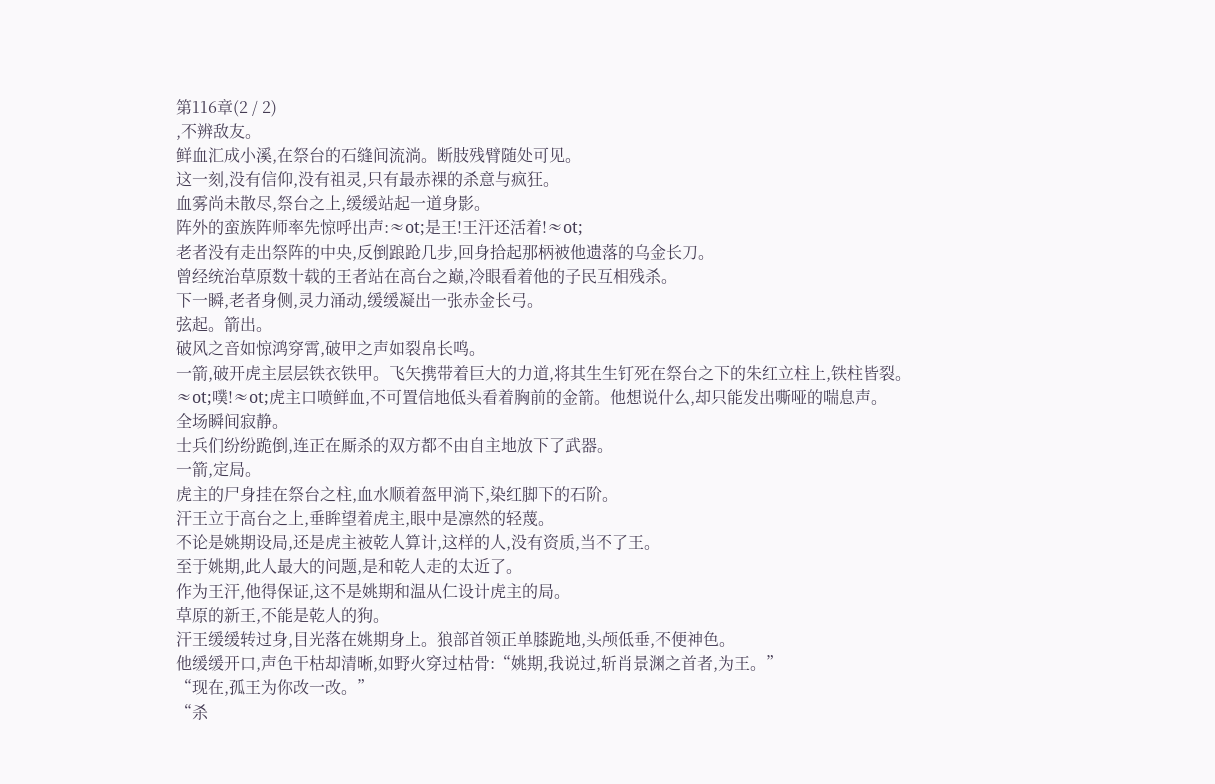第116章(2 / 2)
,不辨敌友。
鲜血汇成小溪,在祭台的石缝间流淌。断肢残臂随处可见。
这一刻,没有信仰,没有祖灵,只有最赤裸的杀意与疯狂。
血雾尚未散尽,祭台之上,缓缓站起一道身影。
阵外的蛮族阵师率先惊呼出声:≈ot;是王!王汗还活着!≈ot;
老者没有走出祭阵的中央,反倒踉跄几步,回身拾起那柄被他遗落的乌金长刀。
曾经统治草原数十载的王者站在高台之巅,冷眼看着他的子民互相残杀。
下一瞬,老者身侧,灵力涌动,缓缓凝出一张赤金长弓。
弦起。箭出。
破风之音如惊鸿穿霄,破甲之声如裂帛长鸣。
一箭,破开虎主层层铁衣铁甲。飞矢携带着巨大的力道,将其生生钉死在祭台之下的朱红立柱上,铁柱皆裂。
≈ot;噗!≈ot;虎主口喷鲜血,不可置信地低头看着胸前的金箭。他想说什么,却只能发出嘶哑的喘息声。
全场瞬间寂静。
士兵们纷纷跪倒,连正在厮杀的双方都不由自主地放下了武器。
一箭,定局。
虎主的尸身挂在祭台之柱,血水顺着盔甲淌下,染红脚下的石阶。
汗王立于高台之上,垂眸望着虎主,眼中是凛然的轻蔑。
不论是姚期设局,还是虎主被乾人算计,这样的人,没有资质,当不了王。
至于姚期,此人最大的问题,是和乾人走的太近了。
作为王汗,他得保证,这不是姚期和温从仁设计虎主的局。
草原的新王,不能是乾人的狗。
汗王缓缓转过身,目光落在姚期身上。狼部首领正单膝跪地,头颅低垂,不便神色。
他缓缓开口,声色干枯却清晰,如野火穿过枯骨:“姚期,我说过,斩肖景渊之首者,为王。”
“现在,孤王为你改一改。”
“杀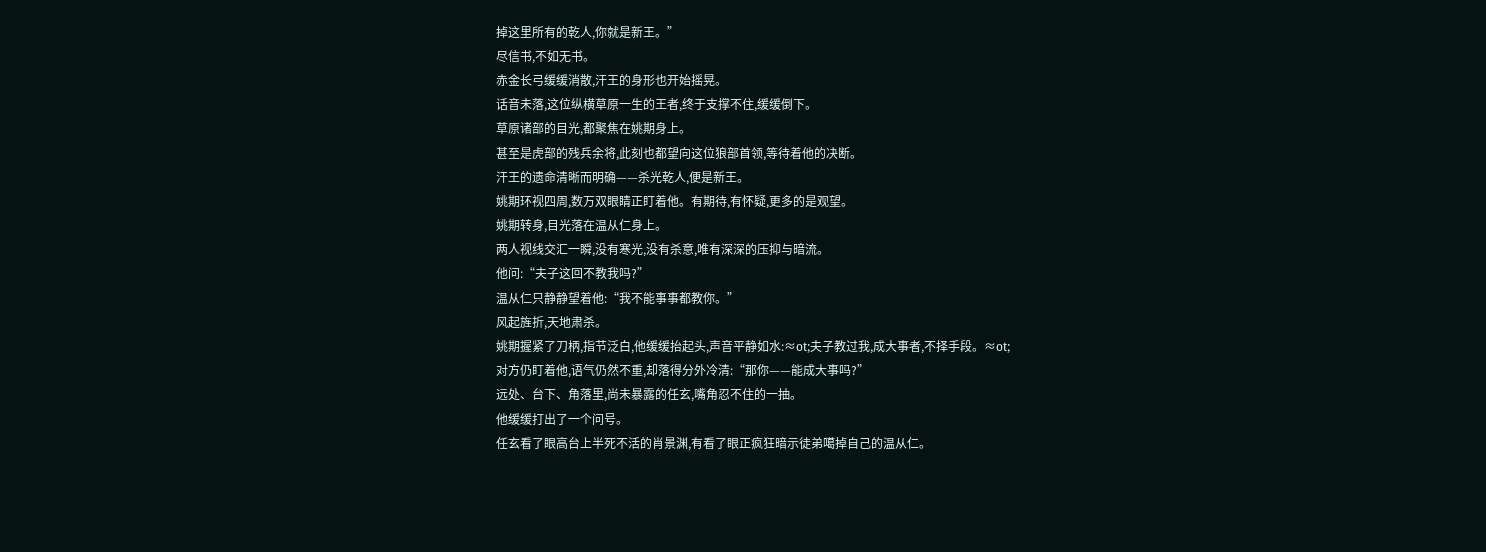掉这里所有的乾人,你就是新王。”
尽信书,不如无书。
赤金长弓缓缓消散,汗王的身形也开始摇晃。
话音未落,这位纵横草原一生的王者,终于支撑不住,缓缓倒下。
草原诸部的目光,都聚焦在姚期身上。
甚至是虎部的残兵余将,此刻也都望向这位狼部首领,等待着他的决断。
汗王的遗命清晰而明确——杀光乾人,便是新王。
姚期环视四周,数万双眼睛正盯着他。有期待,有怀疑,更多的是观望。
姚期转身,目光落在温从仁身上。
两人视线交汇一瞬,没有寒光,没有杀意,唯有深深的压抑与暗流。
他问:“夫子这回不教我吗?”
温从仁只静静望着他:“我不能事事都教你。”
风起旌折,天地肃杀。
姚期握紧了刀柄,指节泛白,他缓缓抬起头,声音平静如水:≈ot;夫子教过我,成大事者,不择手段。≈ot;
对方仍盯着他,语气仍然不重,却落得分外冷清:“那你——能成大事吗?”
远处、台下、角落里,尚未暴露的任玄,嘴角忍不住的一抽。
他缓缓打出了一个问号。
任玄看了眼高台上半死不活的肖景渊,有看了眼正疯狂暗示徒弟噶掉自己的温从仁。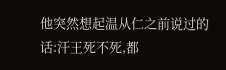他突然想起温从仁之前说过的话:汗王死不死,都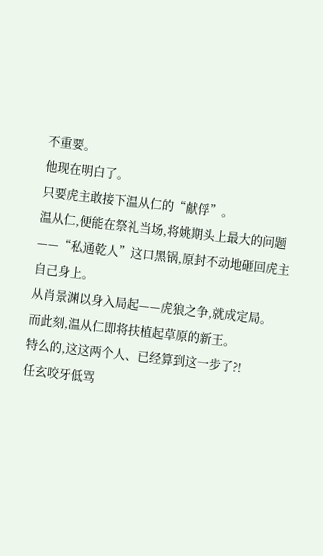不重要。
他现在明白了。
只要虎主敢接下温从仁的“献俘”。
温从仁,便能在祭礼当场,将姚期头上最大的问题——“私通乾人”这口黑锅,原封不动地砸回虎主自己身上。
从肖景渊以身入局起——虎狼之争,就成定局。
而此刻,温从仁即将扶植起草原的新王。
特么的,这这两个人、已经算到这一步了?!
任玄咬牙低骂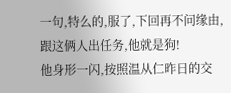一句,特么的,服了,下回再不问缘由,跟这俩人出任务,他就是狗!
他身形一闪,按照温从仁昨日的交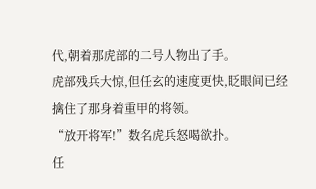代,朝着那虎部的二号人物出了手。
虎部残兵大惊,但任玄的速度更快,眨眼间已经擒住了那身着重甲的将领。
“放开将军!”数名虎兵怒喝欲扑。
任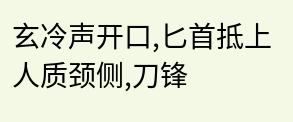玄冷声开口,匕首抵上人质颈侧,刀锋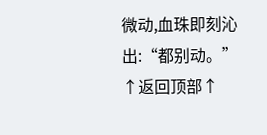微动,血珠即刻沁出:“都别动。”
↑返回顶部↑